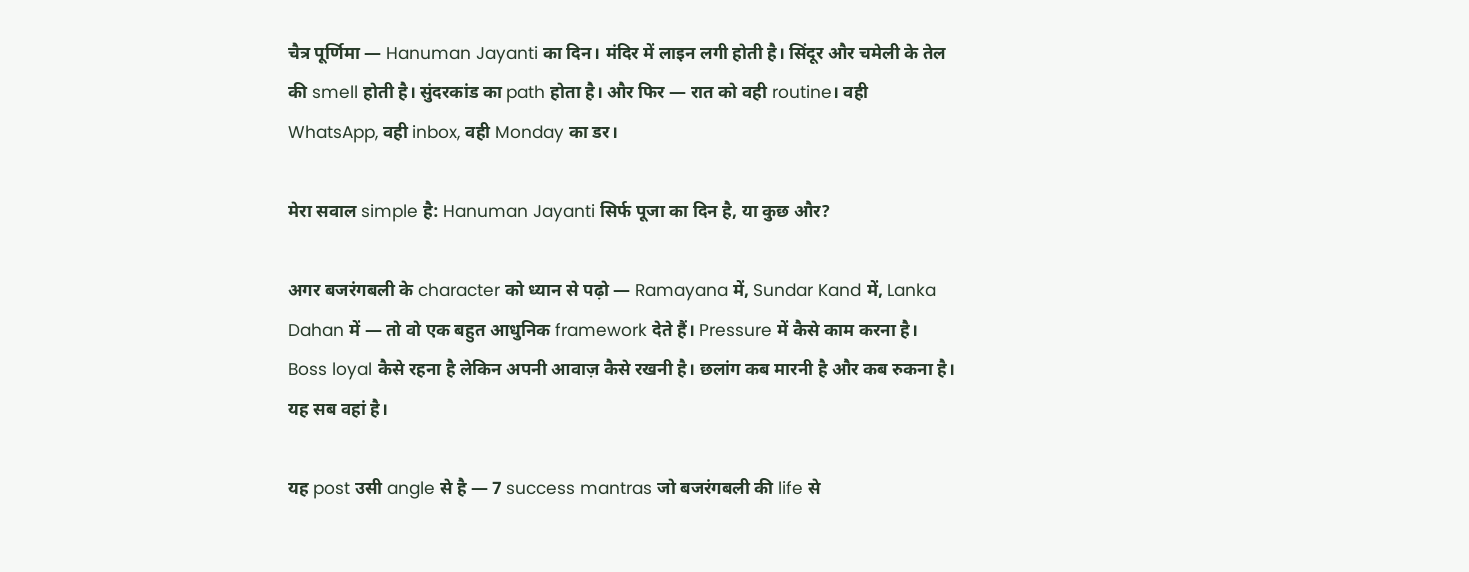चैत्र पूर्णिमा — Hanuman Jayanti का दिन। मंदिर में लाइन लगी होती है। सिंदूर और चमेली के तेल की smell होती है। सुंदरकांड का path होता है। और फिर — रात को वही routine। वही WhatsApp, वही inbox, वही Monday का डर।

मेरा सवाल simple है: Hanuman Jayanti सिर्फ पूजा का दिन है, या कुछ और?

अगर बजरंगबली के character को ध्यान से पढ़ो — Ramayana में, Sundar Kand में, Lanka Dahan में — तो वो एक बहुत आधुनिक framework देते हैं। Pressure में कैसे काम करना है। Boss loyal कैसे रहना है लेकिन अपनी आवाज़ कैसे रखनी है। छलांग कब मारनी है और कब रुकना है। यह सब वहां है।

यह post उसी angle से है — 7 success mantras जो बजरंगबली की life से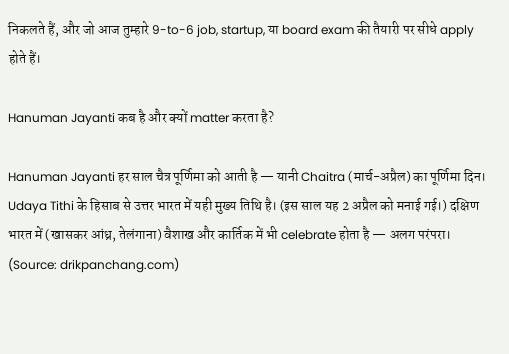निकलते हैं, और जो आज तुम्हारे 9-to-6 job, startup, या board exam की तैयारी पर सीधे apply होते हैं।

Hanuman Jayanti कब है और क्यों matter करता है?

Hanuman Jayanti हर साल चैत्र पूर्णिमा को आती है — यानी Chaitra (मार्च-अप्रैल) का पूर्णिमा दिन। Udaya Tithi के हिसाब से उत्तर भारत में यही मुख्य तिथि है। (इस साल यह 2 अप्रैल को मनाई गई।) दक्षिण भारत में (खासकर आंध्र, तेलंगाना) वैशाख और कार्तिक में भी celebrate होता है — अलग परंपरा। (Source: drikpanchang.com)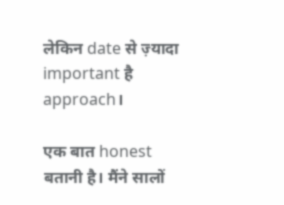लेकिन date से ज़्यादा important है approach।

एक बात honest बतानी है। मैंने सालों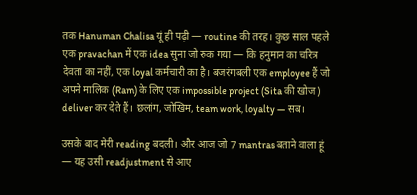तक Hanuman Chalisa यूं ही पढ़ी — routine की तरह। कुछ साल पहले एक pravachan में एक idea सुना जो रुक गया — कि हनुमान का चरित्र देवता का नहीं, एक loyal कर्मचारी का है। बजरंगबली एक employee हैं जो अपने मालिक (Ram) के लिए एक impossible project (Sita की खोज) deliver कर देते हैं। छलांग, जोखिम, team work, loyalty — सब।

उसके बाद मेरी reading बदली। और आज जो 7 mantras बताने वाला हूं — यह उसी readjustment से आए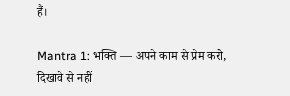हैं।

Mantra 1: भक्ति — अपने काम से प्रेम करो, दिखावे से नहीं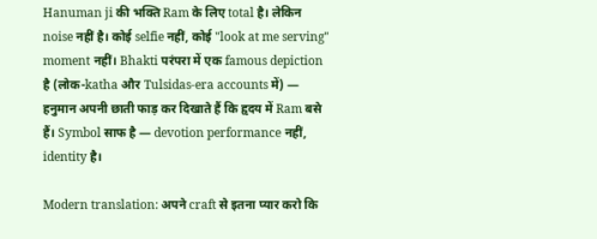Hanuman ji की भक्ति Ram के लिए total है। लेकिन noise नहीं है। कोई selfie नहीं, कोई "look at me serving" moment नहीं। Bhakti परंपरा में एक famous depiction है (लोक-katha और Tulsidas-era accounts में) — हनुमान अपनी छाती फाड़ कर दिखाते हैं कि हृदय में Ram बसे हैं। Symbol साफ है — devotion performance नहीं, identity है।

Modern translation: अपने craft से इतना प्यार करो कि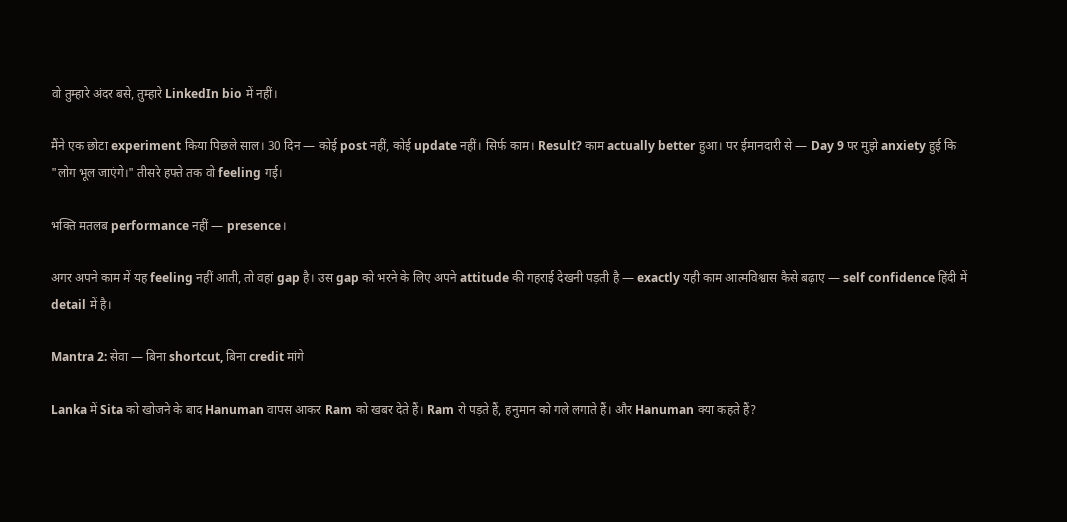वो तुम्हारे अंदर बसे, तुम्हारे LinkedIn bio में नहीं।

मैंने एक छोटा experiment किया पिछले साल। 30 दिन — कोई post नहीं, कोई update नहीं। सिर्फ काम। Result? काम actually better हुआ। पर ईमानदारी से — Day 9 पर मुझे anxiety हुई कि "लोग भूल जाएंगे।" तीसरे हफ्ते तक वो feeling गई।

भक्ति मतलब performance नहीं — presence।

अगर अपने काम में यह feeling नहीं आती, तो वहां gap है। उस gap को भरने के लिए अपने attitude की गहराई देखनी पड़ती है — exactly यही काम आत्मविश्वास कैसे बढ़ाए — self confidence हिंदी में detail में है।

Mantra 2: सेवा — बिना shortcut, बिना credit मांगे

Lanka में Sita को खोजने के बाद Hanuman वापस आकर Ram को खबर देते हैं। Ram रो पड़ते हैं, हनुमान को गले लगाते हैं। और Hanuman क्या कहते हैं?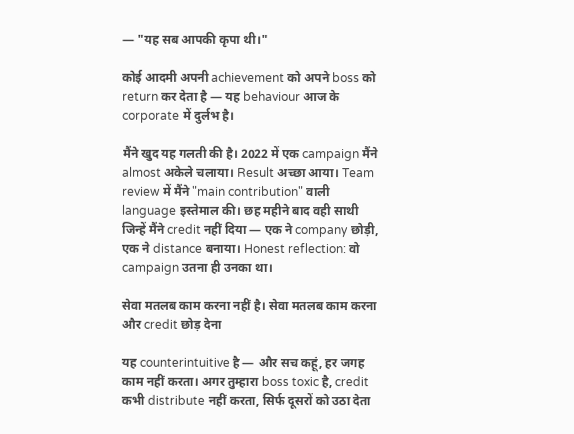— "यह सब आपकी कृपा थी।"

कोई आदमी अपनी achievement को अपने boss को return कर देता है — यह behaviour आज के corporate में दुर्लभ है।

मैंने खुद यह गलती की है। 2022 में एक campaign मैंने almost अकेले चलाया। Result अच्छा आया। Team review में मैंने "main contribution" वाली language इस्तेमाल की। छह महीने बाद वही साथी जिन्हें मैंने credit नहीं दिया — एक ने company छोड़ी, एक ने distance बनाया। Honest reflection: वो campaign उतना ही उनका था।

सेवा मतलब काम करना नहीं है। सेवा मतलब काम करना और credit छोड़ देना

यह counterintuitive है — और सच कहूं, हर जगह काम नहीं करता। अगर तुम्हारा boss toxic है, credit कभी distribute नहीं करता, सिर्फ दूसरों को उठा देता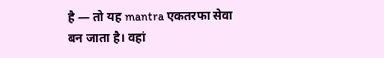है — तो यह mantra एकतरफा सेवा बन जाता है। वहां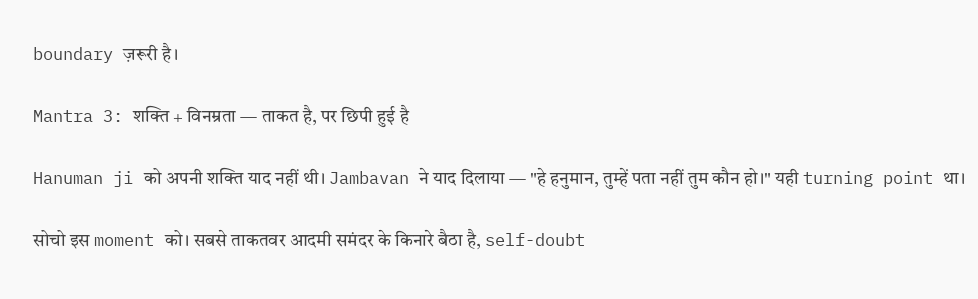boundary ज़रूरी है।

Mantra 3: शक्ति + विनम्रता — ताकत है, पर छिपी हुई है

Hanuman ji को अपनी शक्ति याद नहीं थी। Jambavan ने याद दिलाया — "हे हनुमान, तुम्हें पता नहीं तुम कौन हो।" यही turning point था।

सोचो इस moment को। सबसे ताकतवर आदमी समंदर के किनारे बैठा है, self-doubt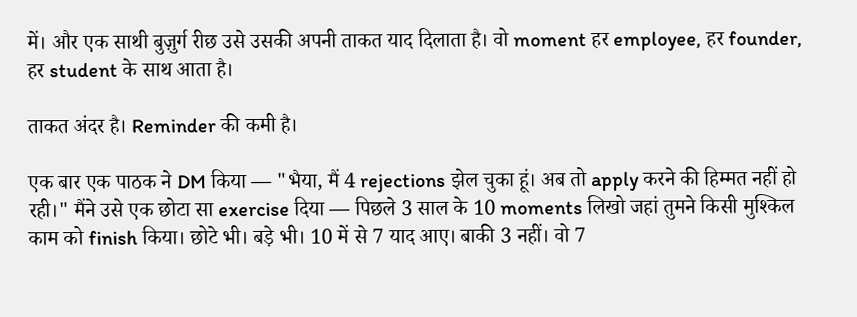में। और एक साथी बुज़ुर्ग रीछ उसे उसकी अपनी ताकत याद दिलाता है। वो moment हर employee, हर founder, हर student के साथ आता है।

ताकत अंदर है। Reminder की कमी है।

एक बार एक पाठक ने DM किया — "भैया, मैं 4 rejections झेल चुका हूं। अब तो apply करने की हिम्मत नहीं हो रही।" मैंने उसे एक छोटा सा exercise दिया — पिछले 3 साल के 10 moments लिखो जहां तुमने किसी मुश्किल काम को finish किया। छोटे भी। बड़े भी। 10 में से 7 याद आए। बाकी 3 नहीं। वो 7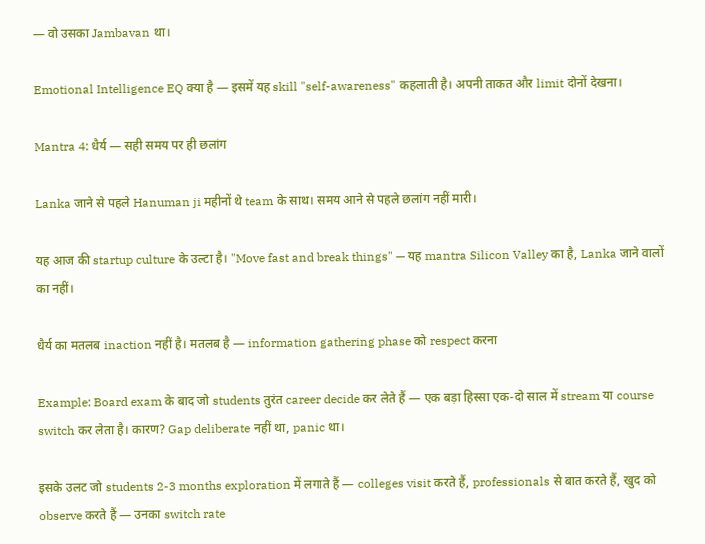— वो उसका Jambavan था।

Emotional Intelligence EQ क्या है — इसमें यह skill "self-awareness" कहलाती है। अपनी ताकत और limit दोनों देखना।

Mantra 4: धैर्य — सही समय पर ही छलांग

Lanka जाने से पहले Hanuman ji महीनों थे team के साथ। समय आने से पहले छलांग नहीं मारी।

यह आज की startup culture के उल्टा है। "Move fast and break things" — यह mantra Silicon Valley का है, Lanka जाने वालों का नहीं।

धैर्य का मतलब inaction नहीं है। मतलब है — information gathering phase को respect करना

Example: Board exam के बाद जो students तुरंत career decide कर लेते हैं — एक बड़ा हिस्सा एक-दो साल में stream या course switch कर लेता है। कारण? Gap deliberate नहीं था, panic था।

इसके उलट जो students 2-3 months exploration में लगाते हैं — colleges visit करते हैं, professionals से बात करते हैं, खुद को observe करते हैं — उनका switch rate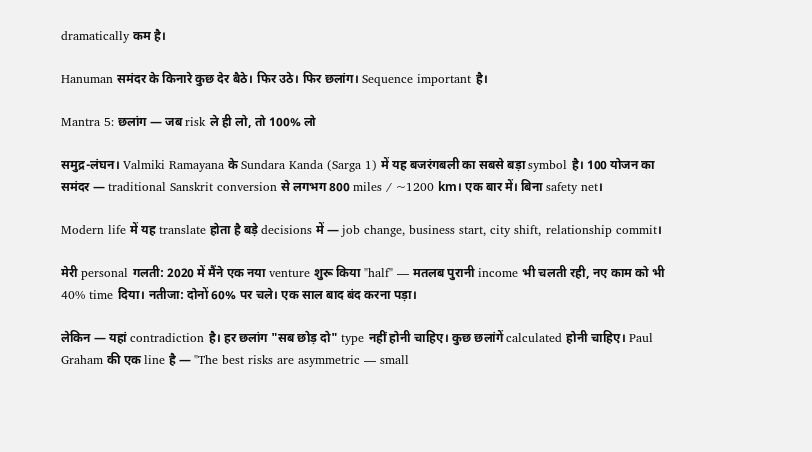dramatically कम है।

Hanuman समंदर के किनारे कुछ देर बैठे। फिर उठे। फिर छलांग। Sequence important है।

Mantra 5: छलांग — जब risk ले ही लो, तो 100% लो

समुद्र-लंघन। Valmiki Ramayana के Sundara Kanda (Sarga 1) में यह बजरंगबली का सबसे बड़ा symbol है। 100 योजन का समंदर — traditional Sanskrit conversion से लगभग 800 miles / ~1200 km। एक बार में। बिना safety net।

Modern life में यह translate होता है बड़े decisions में — job change, business start, city shift, relationship commit।

मेरी personal गलती: 2020 में मैंने एक नया venture शुरू किया "half" — मतलब पुरानी income भी चलती रही, नए काम को भी 40% time दिया। नतीजा: दोनों 60% पर चले। एक साल बाद बंद करना पड़ा।

लेकिन — यहां contradiction है। हर छलांग "सब छोड़ दो" type नहीं होनी चाहिए। कुछ छलांगें calculated होनी चाहिए। Paul Graham की एक line है — "The best risks are asymmetric — small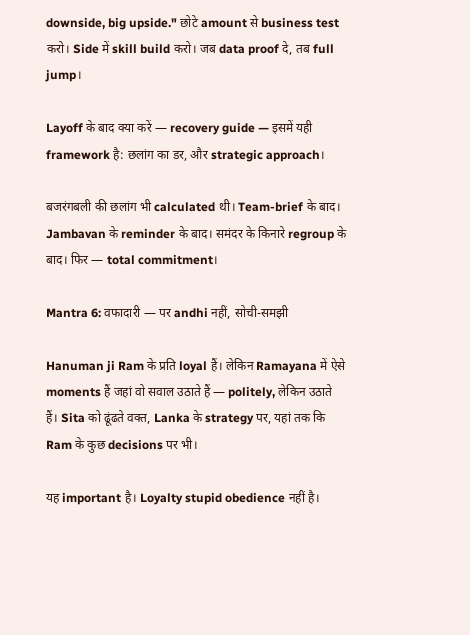downside, big upside." छोटे amount से business test करो। Side में skill build करो। जब data proof दे, तब full jump।

Layoff के बाद क्या करें — recovery guide — इसमें यही framework है: छलांग का डर, और strategic approach।

बजरंगबली की छलांग भी calculated थी। Team-brief के बाद। Jambavan के reminder के बाद। समंदर के किनारे regroup के बाद। फिर — total commitment।

Mantra 6: वफादारी — पर andhi नहीं, सोची-समझी

Hanuman ji Ram के प्रति loyal हैं। लेकिन Ramayana में ऐसे moments हैं जहां वो सवाल उठाते हैं — politely, लेकिन उठाते हैं। Sita को ढूंढते वक्त, Lanka के strategy पर, यहां तक कि Ram के कुछ decisions पर भी।

यह important है। Loyalty stupid obedience नहीं है।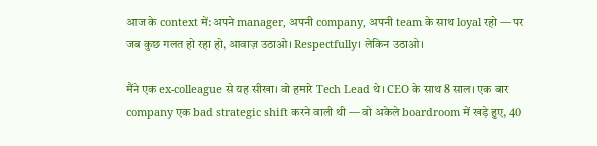आज के context में: अपने manager, अपनी company, अपनी team के साथ loyal रहो — पर जब कुछ गलत हो रहा हो, आवाज़ उठाओ। Respectfully। लेकिन उठाओ।

मैंने एक ex-colleague से यह सीखा। वो हमारे Tech Lead थे। CEO के साथ 8 साल। एक बार company एक bad strategic shift करने वाली थी — वो अकेले boardroom में खड़े हुए, 40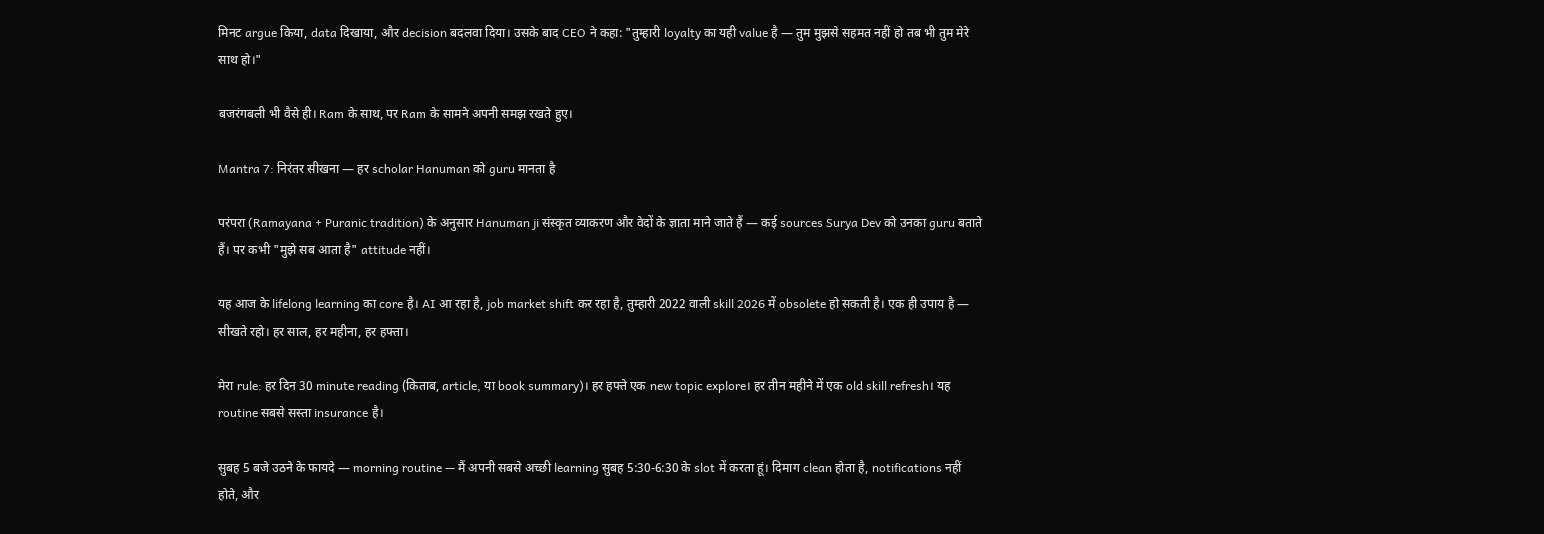मिनट argue किया, data दिखाया, और decision बदलवा दिया। उसके बाद CEO ने कहा: "तुम्हारी loyalty का यही value है — तुम मुझसे सहमत नहीं हो तब भी तुम मेरे साथ हो।"

बजरंगबली भी वैसे ही। Ram के साथ, पर Ram के सामने अपनी समझ रखते हुए।

Mantra 7: निरंतर सीखना — हर scholar Hanuman को guru मानता है

परंपरा (Ramayana + Puranic tradition) के अनुसार Hanuman ji संस्कृत व्याकरण और वेदों के ज्ञाता माने जाते हैं — कई sources Surya Dev को उनका guru बताते हैं। पर कभी "मुझे सब आता है" attitude नहीं।

यह आज के lifelong learning का core है। AI आ रहा है, job market shift कर रहा है, तुम्हारी 2022 वाली skill 2026 में obsolete हो सकती है। एक ही उपाय है — सीखते रहो। हर साल, हर महीना, हर हफ्ता।

मेरा rule: हर दिन 30 minute reading (किताब, article, या book summary)। हर हफ्ते एक new topic explore। हर तीन महीने में एक old skill refresh। यह routine सबसे सस्ता insurance है।

सुबह 5 बजे उठने के फायदे — morning routine — मैं अपनी सबसे अच्छी learning सुबह 5:30-6:30 के slot में करता हूं। दिमाग clean होता है, notifications नहीं होते, और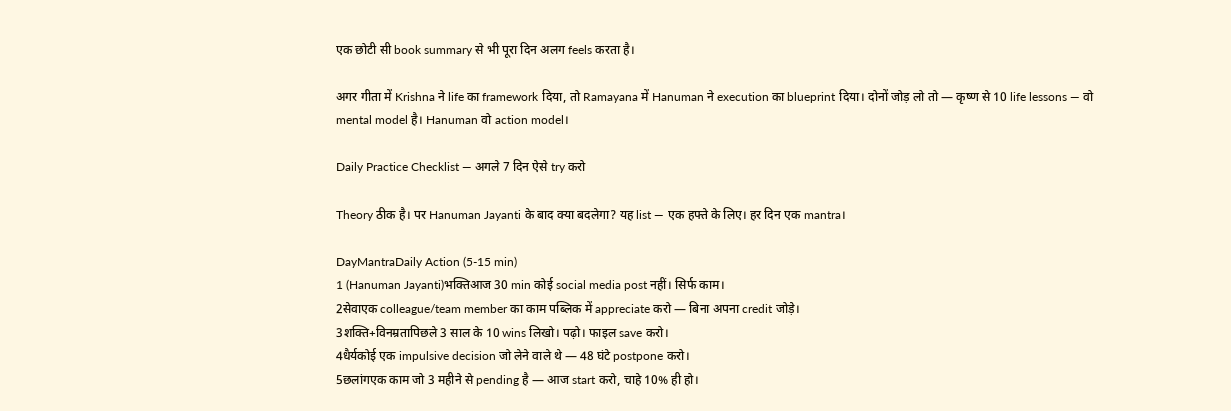एक छोटी सी book summary से भी पूरा दिन अलग feels करता है।

अगर गीता में Krishna ने life का framework दिया, तो Ramayana में Hanuman ने execution का blueprint दिया। दोनों जोड़ लो तो — कृष्ण से 10 life lessons — वो mental model है। Hanuman वो action model।

Daily Practice Checklist — अगले 7 दिन ऐसे try करो

Theory ठीक है। पर Hanuman Jayanti के बाद क्या बदलेगा? यह list — एक हफ्ते के लिए। हर दिन एक mantra।

DayMantraDaily Action (5-15 min)
1 (Hanuman Jayanti)भक्तिआज 30 min कोई social media post नहीं। सिर्फ काम।
2सेवाएक colleague/team member का काम पब्लिक में appreciate करो — बिना अपना credit जोड़े।
3शक्ति+विनम्रतापिछले 3 साल के 10 wins लिखो। पढ़ो। फाइल save करो।
4धैर्यकोई एक impulsive decision जो लेने वाले थे — 48 घंटे postpone करो।
5छलांगएक काम जो 3 महीने से pending है — आज start करो, चाहे 10% ही हो।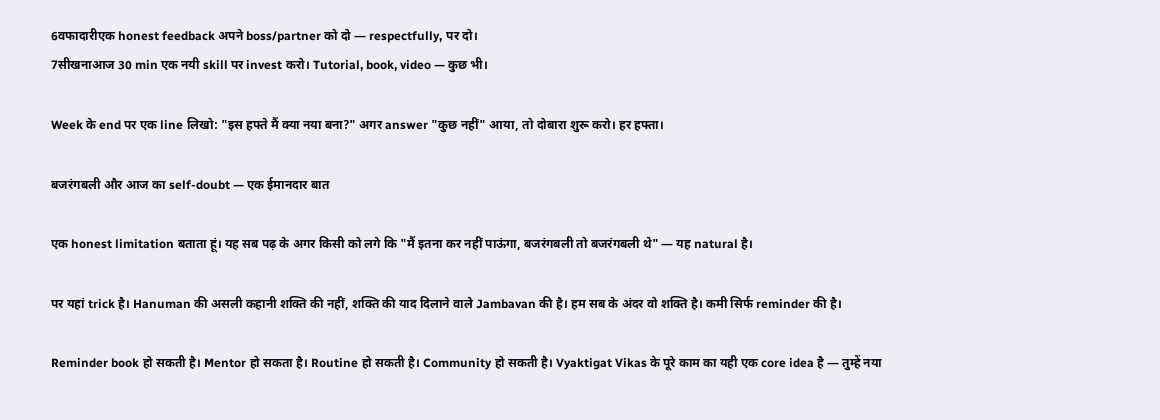6वफादारीएक honest feedback अपने boss/partner को दो — respectfully, पर दो।
7सीखनाआज 30 min एक नयी skill पर invest करो। Tutorial, book, video — कुछ भी।

Week के end पर एक line लिखो: "इस हफ्ते मैं क्या नया बना?" अगर answer "कुछ नहीं" आया, तो दोबारा शुरू करो। हर हफ्ता।

बजरंगबली और आज का self-doubt — एक ईमानदार बात

एक honest limitation बताता हूं। यह सब पढ़ के अगर किसी को लगे कि "मैं इतना कर नहीं पाऊंगा, बजरंगबली तो बजरंगबली थे" — यह natural है।

पर यहां trick है। Hanuman की असली कहानी शक्ति की नहीं, शक्ति की याद दिलाने वाले Jambavan की है। हम सब के अंदर वो शक्ति है। कमी सिर्फ reminder की है।

Reminder book हो सकती है। Mentor हो सकता है। Routine हो सकती है। Community हो सकती है। Vyaktigat Vikas के पूरे काम का यही एक core idea है — तुम्हें नया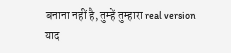बनाना नहीं है, तुम्हें तुम्हारा real version याद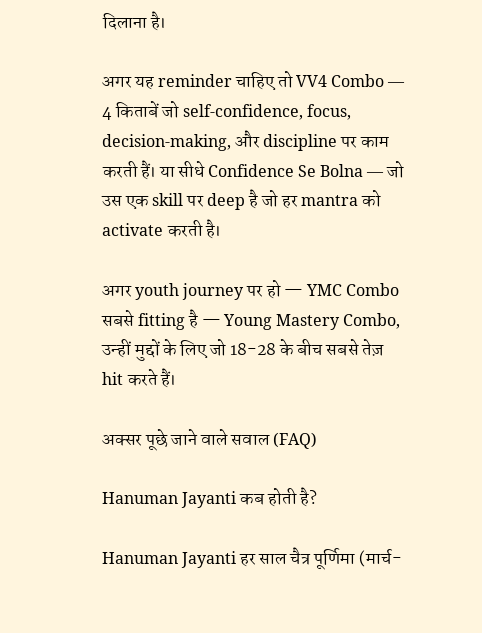दिलाना है।

अगर यह reminder चाहिए तो VV4 Combo — 4 किताबें जो self-confidence, focus, decision-making, और discipline पर काम करती हैं। या सीधे Confidence Se Bolna — जो उस एक skill पर deep है जो हर mantra को activate करती है।

अगर youth journey पर हो — YMC Combo सबसे fitting है — Young Mastery Combo, उन्हीं मुद्दों के लिए जो 18-28 के बीच सबसे तेज़ hit करते हैं।

अक्सर पूछे जाने वाले सवाल (FAQ)

Hanuman Jayanti कब होती है?

Hanuman Jayanti हर साल चैत्र पूर्णिमा (मार्च-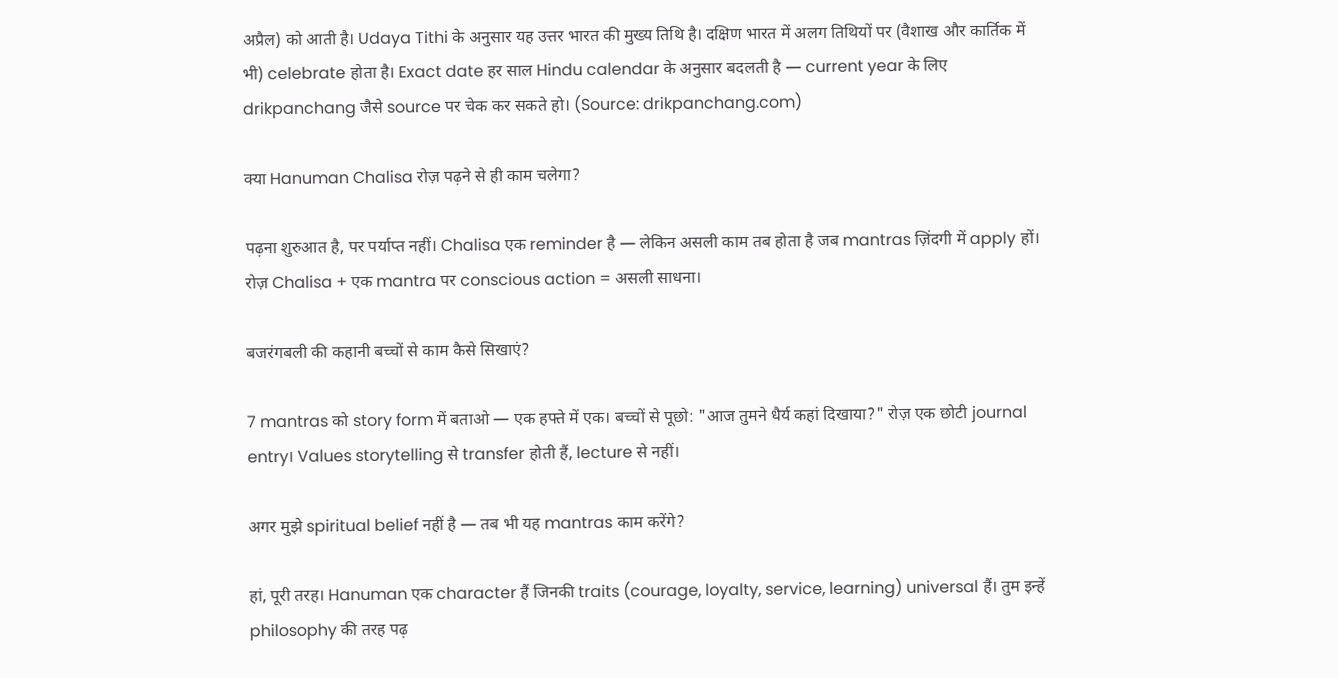अप्रैल) को आती है। Udaya Tithi के अनुसार यह उत्तर भारत की मुख्य तिथि है। दक्षिण भारत में अलग तिथियों पर (वैशाख और कार्तिक में भी) celebrate होता है। Exact date हर साल Hindu calendar के अनुसार बदलती है — current year के लिए drikpanchang जैसे source पर चेक कर सकते हो। (Source: drikpanchang.com)

क्या Hanuman Chalisa रोज़ पढ़ने से ही काम चलेगा?

पढ़ना शुरुआत है, पर पर्याप्त नहीं। Chalisa एक reminder है — लेकिन असली काम तब होता है जब mantras ज़िंदगी में apply हों। रोज़ Chalisa + एक mantra पर conscious action = असली साधना।

बजरंगबली की कहानी बच्चों से काम कैसे सिखाएं?

7 mantras को story form में बताओ — एक हफ्ते में एक। बच्चों से पूछो: "आज तुमने धैर्य कहां दिखाया?" रोज़ एक छोटी journal entry। Values storytelling से transfer होती हैं, lecture से नहीं।

अगर मुझे spiritual belief नहीं है — तब भी यह mantras काम करेंगे?

हां, पूरी तरह। Hanuman एक character हैं जिनकी traits (courage, loyalty, service, learning) universal हैं। तुम इन्हें philosophy की तरह पढ़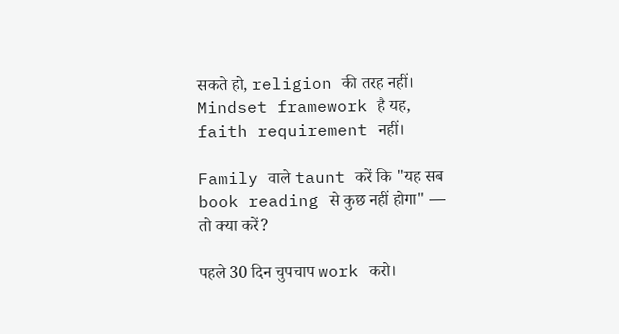सकते हो, religion की तरह नहीं। Mindset framework है यह, faith requirement नहीं।

Family वाले taunt करें कि "यह सब book reading से कुछ नहीं होगा" — तो क्या करें?

पहले 30 दिन चुपचाप work करो।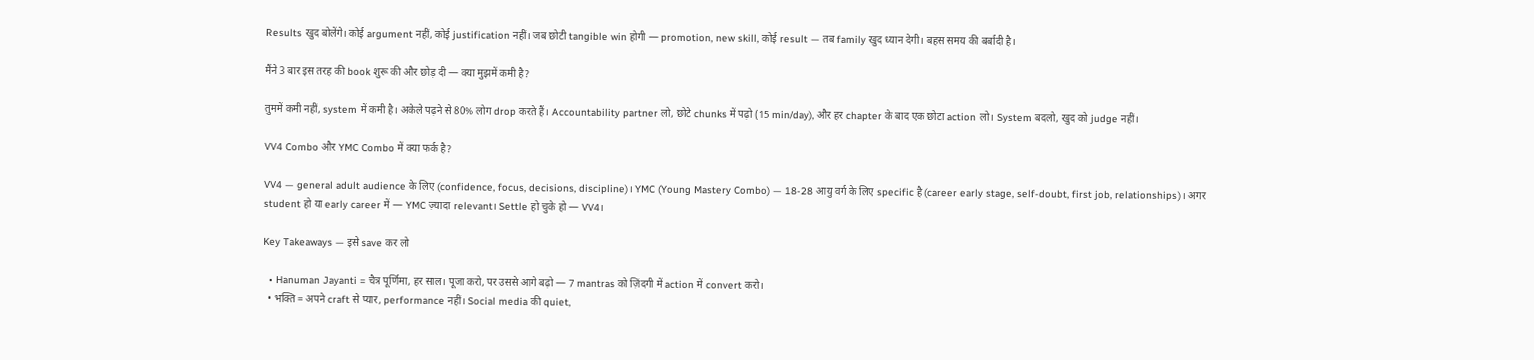Results खुद बोलेंगे। कोई argument नहीं, कोई justification नहीं। जब छोटी tangible win होगी — promotion, new skill, कोई result — तब family खुद ध्यान देगी। बहस समय की बर्बादी है।

मैंने 3 बार इस तरह की book शुरू की और छोड़ दी — क्या मुझमें कमी है?

तुममें कमी नहीं, system में कमी है। अकेले पढ़ने से 80% लोग drop करते हैं। Accountability partner लो, छोटे chunks में पढ़ो (15 min/day), और हर chapter के बाद एक छोटा action लो। System बदलो, खुद को judge नहीं।

VV4 Combo और YMC Combo में क्या फर्क है?

VV4 — general adult audience के लिए (confidence, focus, decisions, discipline)। YMC (Young Mastery Combo) — 18-28 आयु वर्ग के लिए specific है (career early stage, self-doubt, first job, relationships)। अगर student हो या early career में — YMC ज़्यादा relevant। Settle हो चुके हो — VV4।

Key Takeaways — इसे save कर लो

  • Hanuman Jayanti = चैत्र पूर्णिमा, हर साल। पूजा करो, पर उससे आगे बढ़ो — 7 mantras को ज़िंदगी में action में convert करो।
  • भक्ति = अपने craft से प्यार, performance नहीं। Social media की quiet,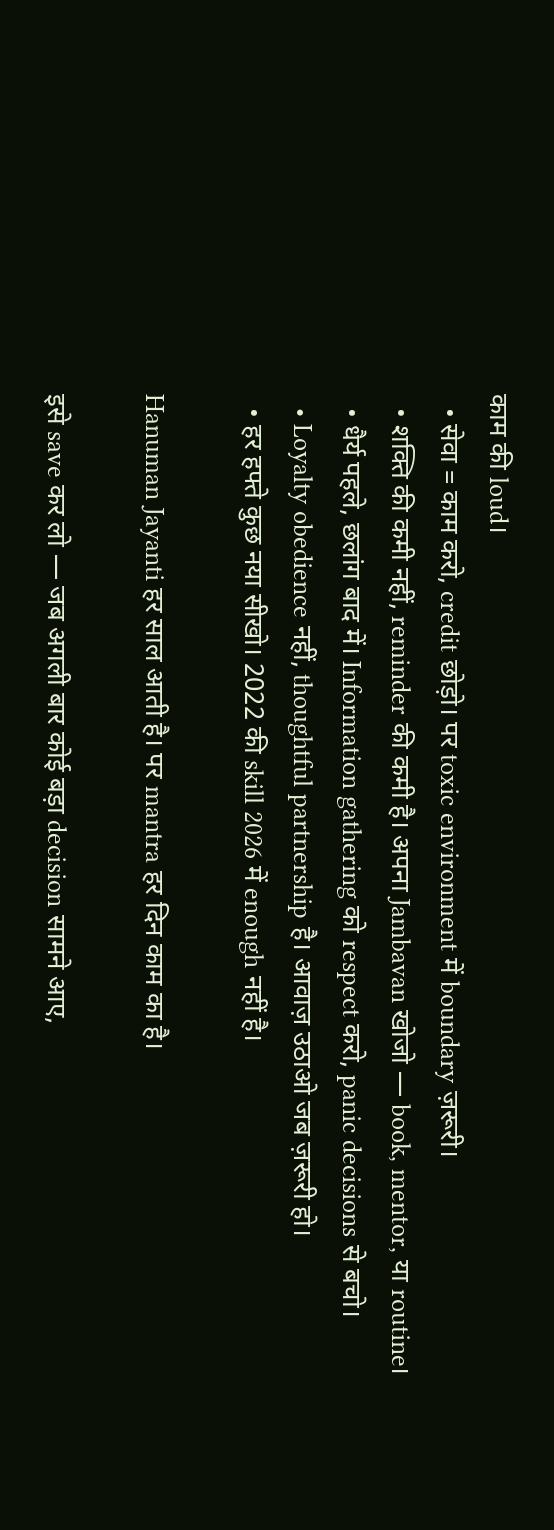काम की loud।
  • सेवा = काम करो, credit छोड़ो। पर toxic environment में boundary ज़रूरी।
  • शक्ति की कमी नहीं, reminder की कमी है। अपना Jambavan खोजो — book, mentor, या routine।
  • धैर्य पहले, छलांग बाद में। Information gathering को respect करो, panic decisions से बचो।
  • Loyalty obedience नहीं, thoughtful partnership है। आवाज़ उठाओ जब ज़रूरी हो।
  • हर हफ्ते कुछ नया सीखो। 2022 की skill 2026 में enough नहीं है।

Hanuman Jayanti हर साल आती है। पर mantra हर दिन काम का है।

इसे save कर लो — जब अगली बार कोई बड़ा decision सामने आए,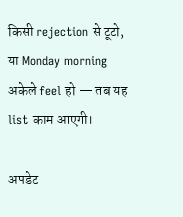किसी rejection से टूटो, या Monday morning अकेले feel हो — तब यह list काम आएगी।

अपडेट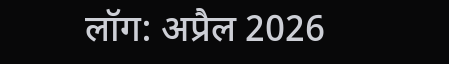लॉग: अप्रैल 2026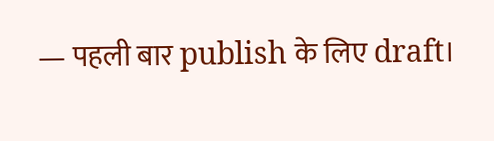— पहली बार publish के लिए draft।